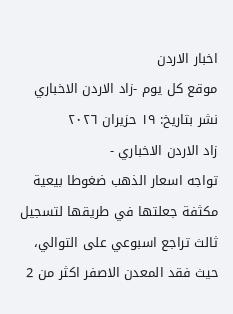اخبار الاردن
موقع كل يوم -زاد الاردن الاخباري
نشر بتاريخ: ١٩ حزيران ٢٠٢٦
زاد الاردن الاخباري -
تواجه اسعار الذهب ضغوطا بيعية مكثفة جعلتها في طريقها لتسجيل ثالث تراجع اسبوعي على التوالي، حيث فقد المعدن الاصفر اكثر من 2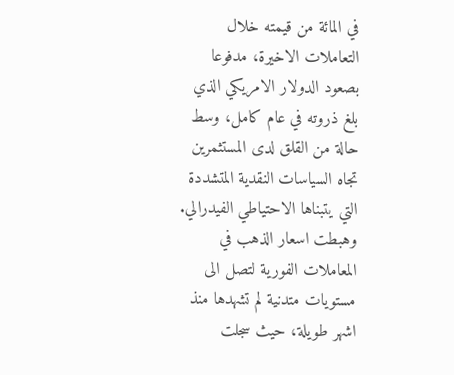في المائة من قيمته خلال التعاملات الاخيرة، مدفوعا بصعود الدولار الامريكي الذي بلغ ذروته في عام كامل، وسط حالة من القلق لدى المستثمرين تجاه السياسات النقدية المتشددة التي يتبناها الاحتياطي الفيدرالي.
وهبطت اسعار الذهب في المعاملات الفورية لتصل الى مستويات متدنية لم تشهدها منذ اشهر طويلة، حيث سجلت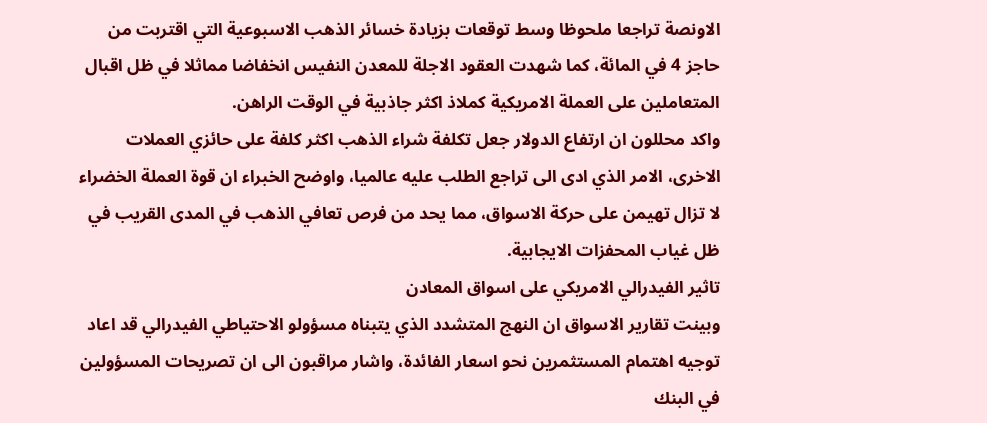الاونصة تراجعا ملحوظا وسط توقعات بزيادة خسائر الذهب الاسبوعية التي اقتربت من حاجز 4 في المائة، كما شهدت العقود الاجلة للمعدن النفيس انخفاضا مماثلا في ظل اقبال المتعاملين على العملة الامريكية كملاذ اكثر جاذبية في الوقت الراهن.
واكد محللون ان ارتفاع الدولار جعل تكلفة شراء الذهب اكثر كلفة على حائزي العملات الاخرى، الامر الذي ادى الى تراجع الطلب عليه عالميا، واوضح الخبراء ان قوة العملة الخضراء لا تزال تهيمن على حركة الاسواق، مما يحد من فرص تعافي الذهب في المدى القريب في ظل غياب المحفزات الايجابية.
تاثير الفيدرالي الامريكي على اسواق المعادن
وبينت تقارير الاسواق ان النهج المتشدد الذي يتبناه مسؤولو الاحتياطي الفيدرالي قد اعاد توجيه اهتمام المستثمرين نحو اسعار الفائدة، واشار مراقبون الى ان تصريحات المسؤولين في البنك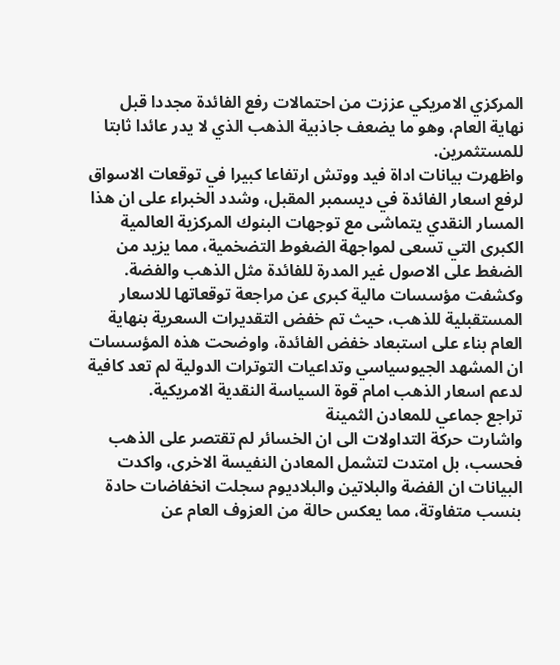المركزي الامريكي عززت من احتمالات رفع الفائدة مجددا قبل نهاية العام، وهو ما يضعف جاذبية الذهب الذي لا يدر عائدا ثابتا للمستثمرين.
واظهرت بيانات اداة فيد ووتش ارتفاعا كبيرا في توقعات الاسواق لرفع اسعار الفائدة في ديسمبر المقبل، وشدد الخبراء على ان هذا المسار النقدي يتماشى مع توجهات البنوك المركزية العالمية الكبرى التي تسعى لمواجهة الضغوط التضخمية، مما يزيد من الضغط على الاصول غير المدرة للفائدة مثل الذهب والفضة.
وكشفت مؤسسات مالية كبرى عن مراجعة توقعاتها للاسعار المستقبلية للذهب، حيث تم خفض التقديرات السعرية بنهاية العام بناء على استبعاد خفض الفائدة، واوضحت هذه المؤسسات ان المشهد الجيوسياسي وتداعيات التوترات الدولية لم تعد كافية لدعم اسعار الذهب امام قوة السياسة النقدية الامريكية.
تراجع جماعي للمعادن الثمينة
واشارت حركة التداولات الى ان الخسائر لم تقتصر على الذهب فحسب، بل امتدت لتشمل المعادن النفيسة الاخرى، واكدت البيانات ان الفضة والبلاتين والبلاديوم سجلت انخفاضات حادة بنسب متفاوتة، مما يعكس حالة من العزوف العام عن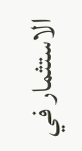الاستثمار في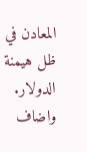المعادن في ظل هيمنة الدولار.
واضاف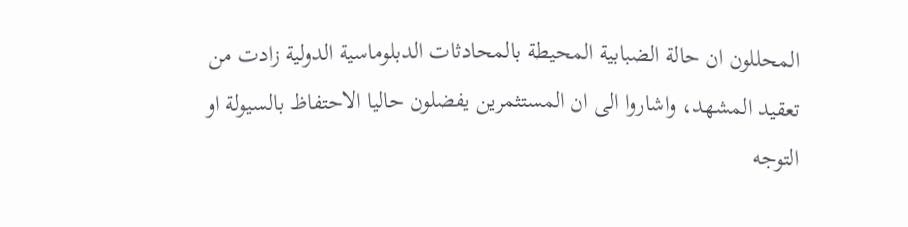المحللون ان حالة الضبابية المحيطة بالمحادثات الدبلوماسية الدولية زادت من تعقيد المشهد، واشاروا الى ان المستثمرين يفضلون حاليا الاحتفاظ بالسيولة او التوجه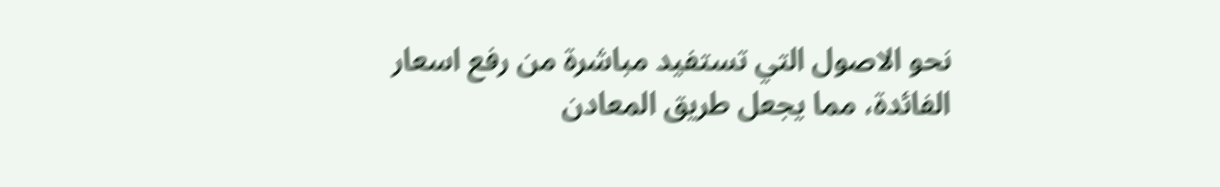نحو الاصول التي تستفيد مباشرة من رفع اسعار الفائدة، مما يجعل طريق المعادن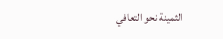الثمينة نحو التعافي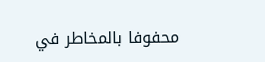محفوفا بالمخاطر في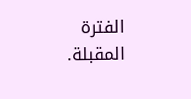الفترة المقبلة.